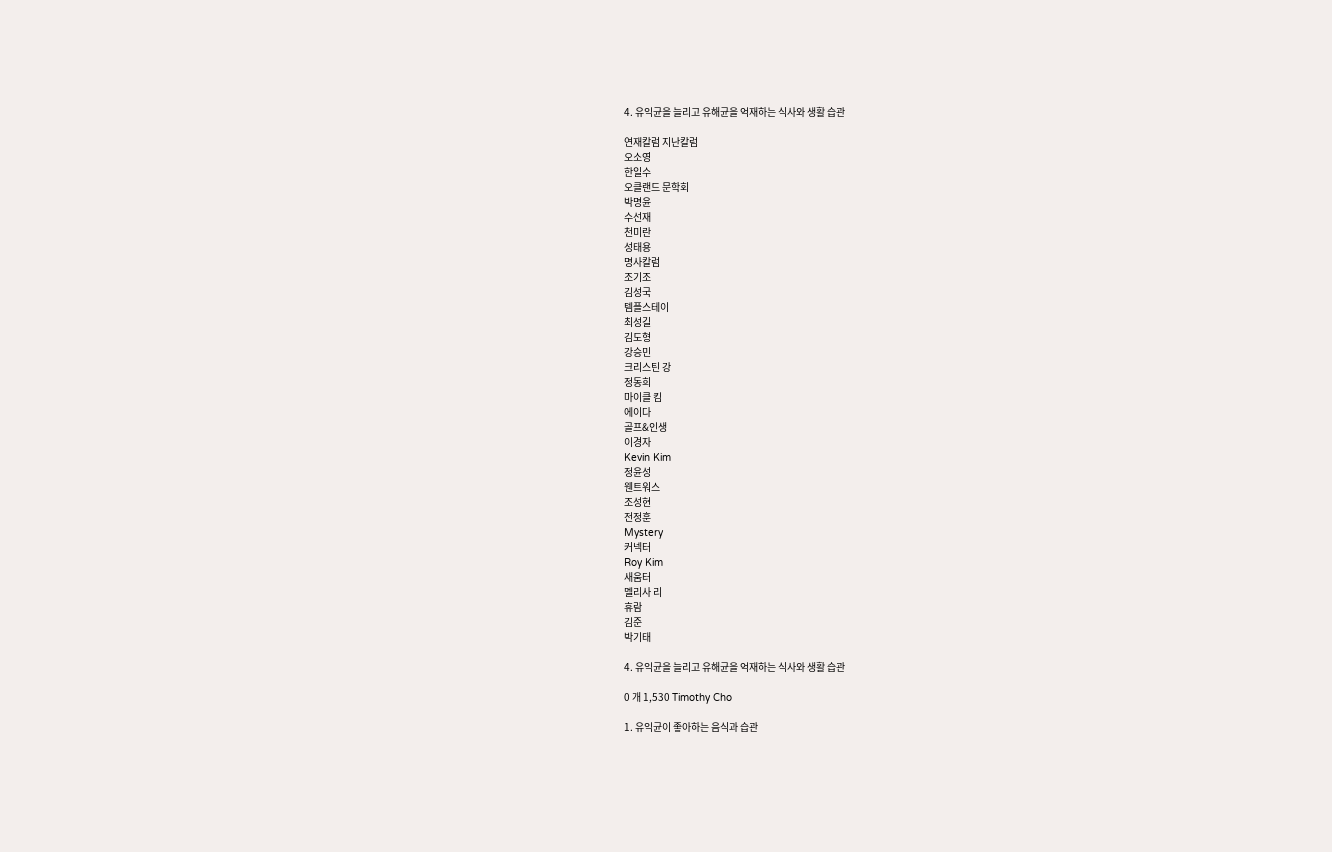4. 유익균을 늘리고 유해균을 억재하는 식사와 생활 습관

연재칼럼 지난칼럼
오소영
한일수
오클랜드 문학회
박명윤
수선재
천미란
성태용
명사칼럼
조기조
김성국
템플스테이
최성길
김도형
강승민
크리스틴 강
정동희
마이클 킴
에이다
골프&인생
이경자
Kevin Kim
정윤성
웬트워스
조성현
전정훈
Mystery
커넥터
Roy Kim
새움터
멜리사 리
휴람
김준
박기태

4. 유익균을 늘리고 유해균을 억재하는 식사와 생활 습관

0 개 1,530 Timothy Cho

1. 유익균이 좋아하는 음식과 습관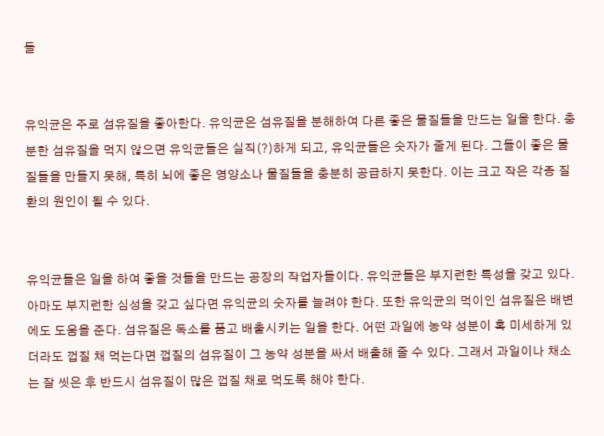들


유익균은 주로 섬유질을 좋아한다. 유익균은 섬유질을 분해하여 다른 좋은 물질들을 만드는 일을 한다. 충분한 섬유질을 먹지 않으면 유익균들은 실직(?)하게 되고, 유익균들은 숫자가 줄게 된다. 그들이 좋은 물질들을 만들지 못해, 특히 뇌에 좋은 영양소나 물질들을 충분히 공급하지 못한다. 이는 크고 작은 각종 질환의 원인이 될 수 있다.


유익균들은 일을 하여 좋을 것들을 만드는 공장의 작업자들이다. 유익균들은 부지런한 특성을 갖고 있다. 아마도 부지런한 심성을 갖고 싶다면 유익균의 숫자를 늘려야 한다. 또한 유익균의 먹이인 섬유질은 배변에도 도움을 준다. 섬유질은 독소를 품고 배출시키는 일을 한다. 어떤 과일에 농약 성분이 혹 미세하게 있더라도 껍질 채 먹는다면 껍질의 섬유질이 그 농약 성분을 싸서 배출해 줄 수 있다. 그래서 과일이나 채소는 잘 씻은 후 반드시 섬유질이 많은 껍질 채로 먹도록 해야 한다.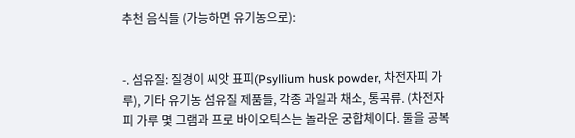추천 음식들 (가능하면 유기농으로):


-. 섬유질: 질경이 씨앗 표피(Psyllium husk powder, 차전자피 가루), 기타 유기농 섬유질 제품들, 각종 과일과 채소, 통곡류. (차전자피 가루 몇 그램과 프로 바이오틱스는 놀라운 궁합체이다. 둘을 공복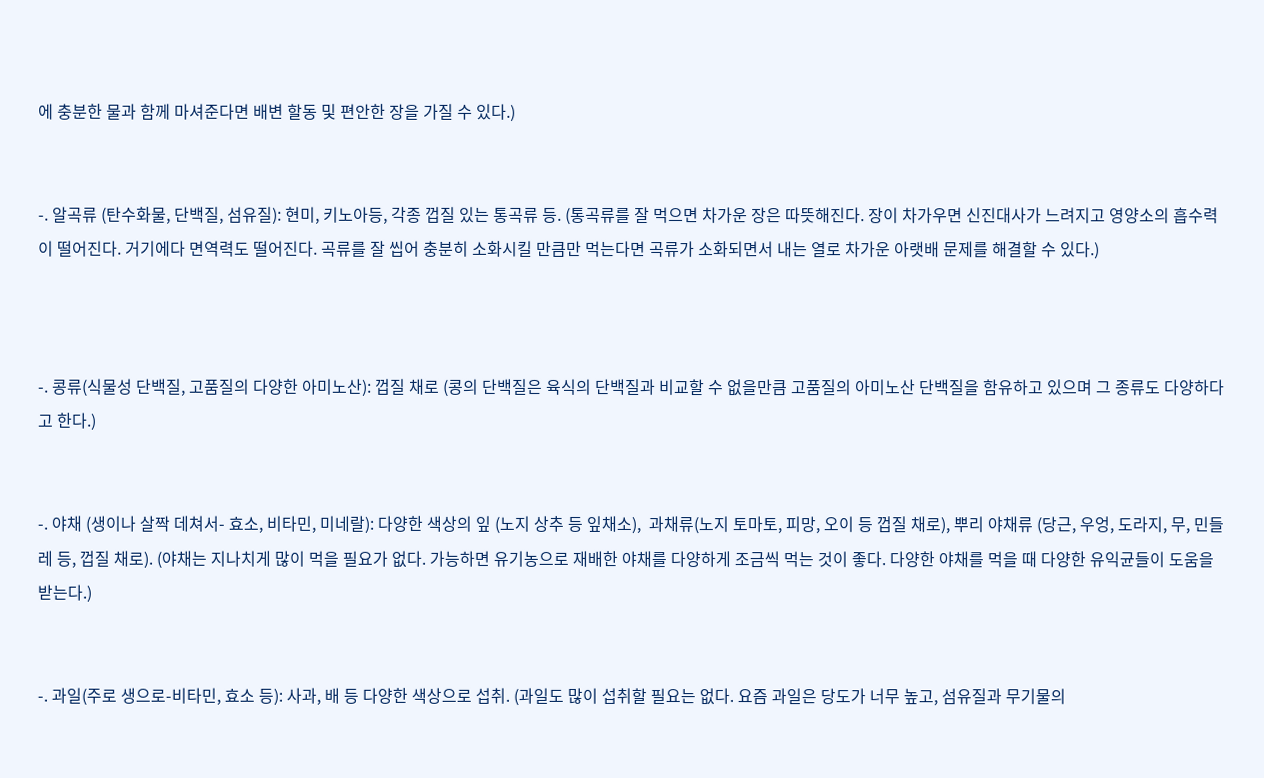에 충분한 물과 함께 마셔준다면 배변 할동 및 편안한 장을 가질 수 있다.)


-. 알곡류 (탄수화물, 단백질, 섬유질): 현미, 키노아등, 각종 껍질 있는 통곡류 등. (통곡류를 잘 먹으면 차가운 장은 따뜻해진다. 장이 차가우면 신진대사가 느려지고 영양소의 흡수력이 떨어진다. 거기에다 면역력도 떨어진다. 곡류를 잘 씹어 충분히 소화시킬 만큼만 먹는다면 곡류가 소화되면서 내는 열로 차가운 아랫배 문제를 해결할 수 있다.)



-. 콩류(식물성 단백질, 고품질의 다양한 아미노산): 껍질 채로 (콩의 단백질은 육식의 단백질과 비교할 수 없을만큼 고품질의 아미노산 단백질을 함유하고 있으며 그 종류도 다양하다고 한다.)


-. 야채 (생이나 살짝 데쳐서- 효소, 비타민, 미네랄): 다양한 색상의 잎 (노지 상추 등 잎채소),  과채류(노지 토마토, 피망, 오이 등 껍질 채로), 뿌리 야채류 (당근, 우엉, 도라지, 무, 민들레 등, 껍질 채로). (야채는 지나치게 많이 먹을 필요가 없다. 가능하면 유기농으로 재배한 야채를 다양하게 조금씩 먹는 것이 좋다. 다양한 야채를 먹을 때 다양한 유익균들이 도움을 받는다.)


-. 과일(주로 생으로-비타민, 효소 등): 사과, 배 등 다양한 색상으로 섭취. (과일도 많이 섭취할 필요는 없다. 요즘 과일은 당도가 너무 높고, 섬유질과 무기물의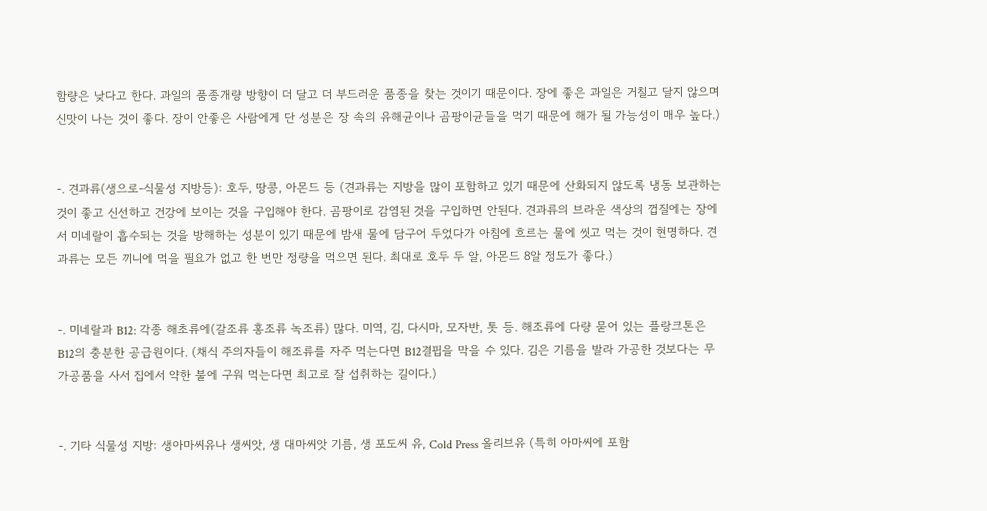함량은 낮다고 한다. 과일의 품종개량 방향이 더 달고 더 부드러운 품종을 찾는 것이기 때문이다. 장에 좋은 과일은 거칠고 달지 않으며 신맛이 나는 것이 좋다. 장이 안좋은 사람에게 단 성분은 장 속의 유해균이나 곰팡이균들을 먹기 때문에 해가 될 가능성이 매우 높다.)


-. 견과류(생으로-식물성 지방등): 호두, 땅콩, 아몬드 등 (견과류는 지방을 많이 포함하고 있기 때문에 산화되지 않도록 냉동 보관하는 것이 좋고 신선하고 건강에 보이는 것을 구입해야 한다. 곰팡이로 감염된 것을 구입하면 안된다. 견과류의 브라운 색상의 껍질에는 장에서 미네랄이 흡수되는 것을 방해하는 성분이 있기 때문에 밤새 물에 담구어 두었다가 아침에 흐르는 물에 씻고 먹는 것이 현명하다. 견과류는 모든 끼니에 먹을 필요가 없고 한 번만 정량을 먹으면 된다. 최대로 호두 두 알, 아몬드 8알 정도가 좋다.)


-. 미네랄과 B12: 각종 해초류에(갈조류 홍조류 녹조류) 많다. 미역, 김, 다시마, 모자반, 톳 등. 해조류에 다량 묻어 있는 플랑크톤은 B12의 충분한 공급원이다. (채식 주의자들이 해조류를 자주 먹는다면 B12결핍을 막을 수 있다. 김은 기름을 발라 가공한 것보다는 무가공품을 사서 집에서 약한 불에 구워 먹는다면 최고로 잘 섭취하는 길이다.)


-. 기타 식물성 지방: 생아마씨유나 생씨앗, 생 대마씨앗 기름, 생 포도씨 유, Cold Press 올리브유 (특히 아마씨에 포함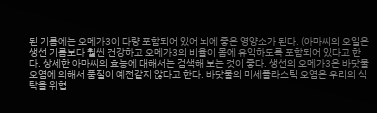된 기름에는 오메가3이 다량 포함되어 있어 뇌에 좋은 영양소가 된다. (아마씨의 오일은 생선 기름보다 훨씬 건강하고 오메가3의 비율이 몸에 유익하도록 포함되어 있다고 한다. 상세한 아마씨의 효능에 대해서는 검색해 보는 것이 좋다. 생선의 오메가3은 바닷물 오염에 의해서 품질이 예전같지 않다고 한다. 바닷물의 미세플라스틱 오염은 우리의 식탁을 위협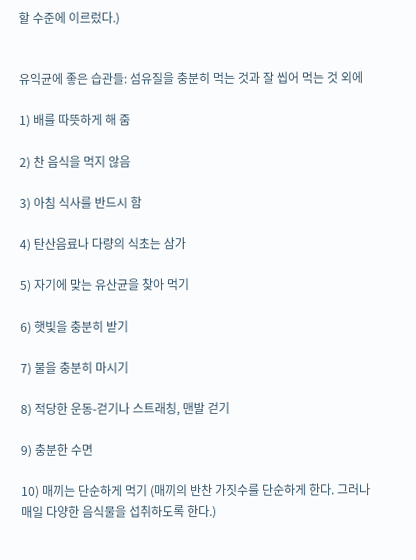할 수준에 이르렀다.)


유익균에 좋은 습관들: 섬유질을 충분히 먹는 것과 잘 씹어 먹는 것 외에

1) 배를 따뜻하게 해 줌

2) 찬 음식을 먹지 않음

3) 아침 식사를 반드시 함

4) 탄산음료나 다량의 식초는 삼가

5) 자기에 맞는 유산균을 찾아 먹기

6) 햇빛을 충분히 받기

7) 물을 충분히 마시기

8) 적당한 운동-걷기나 스트래칭, 맨발 걷기

9) 충분한 수면

10) 매끼는 단순하게 먹기 (매끼의 반찬 가짓수를 단순하게 한다. 그러나 매일 다양한 음식물을 섭취하도록 한다.)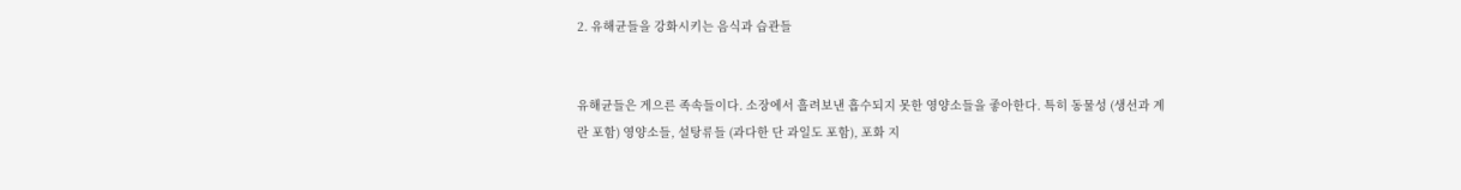2. 유해균들을 강화시키는 음식과 습관들


유해균들은 게으른 족속들이다. 소장에서 흘려보낸 흡수되지 못한 영양소들을 좋아한다. 특히 동물성 (생선과 계란 포함) 영양소들, 설탕류들 (과다한 단 과일도 포함), 포화 지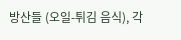방산들 (오일-튀김 음식), 각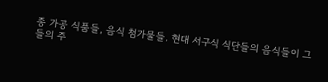종 가공 식품들, 음식 첨가물들. 현대 서구식 식단들의 음식들이 그들의 주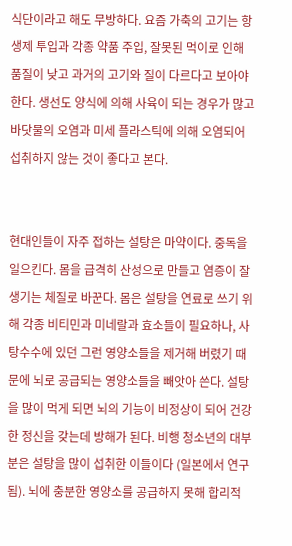식단이라고 해도 무방하다. 요즘 가축의 고기는 항생제 투입과 각종 약품 주입, 잘못된 먹이로 인해 품질이 낮고 과거의 고기와 질이 다르다고 보아야 한다. 생선도 양식에 의해 사육이 되는 경우가 많고 바닷물의 오염과 미세 플라스틱에 의해 오염되어 섭취하지 않는 것이 좋다고 본다.


현대인들이 자주 접하는 설탕은 마약이다. 중독을 일으킨다. 몸을 급격히 산성으로 만들고 염증이 잘 생기는 체질로 바꾼다. 몸은 설탕을 연료로 쓰기 위해 각종 비티민과 미네랄과 효소들이 필요하나, 사탕수수에 있던 그런 영양소들을 제거해 버렸기 때문에 뇌로 공급되는 영양소들을 빼앗아 쓴다. 설탕을 많이 먹게 되면 뇌의 기능이 비정상이 되어 건강한 정신을 갖는데 방해가 된다. 비행 청소년의 대부분은 설탕을 많이 섭취한 이들이다 (일본에서 연구됨). 뇌에 충분한 영양소를 공급하지 못해 합리적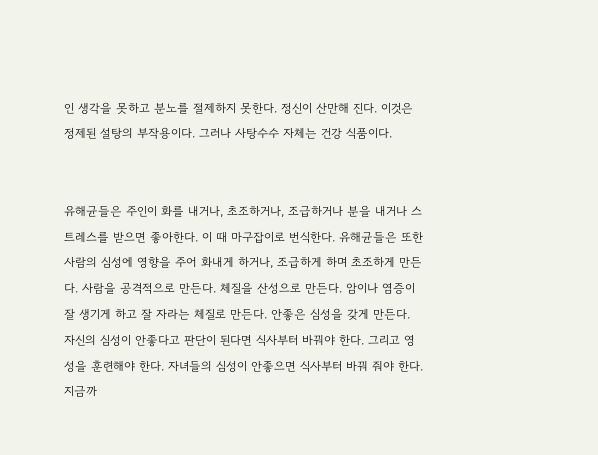인 생각을 못하고 분노를 절제하지 못한다. 정신이 산만해 진다. 이것은 정제된 설탕의 부작용이다. 그러나 사탕수수 자체는 건강 식품이다.


유해균들은 주인이 화를 내거나, 초조하거나, 조급하거나 분을 내거나 스트레스를 받으면 좋아한다. 이 때 마구잡이로 번식한다. 유해균들은 또한 사람의 심성에 영향을 주어 화내게 하거나, 조급하게 하며 초조하게 만든다. 사람을 공격적으로 만든다. 체질을 산성으로 만든다. 암이나 염증이 잘 생기게 하고 잘 자라는 체질로 만든다. 안좋은 심성을 갖게 만든다. 자신의 심성이 안좋다고 판단이 된다면 식사부터 바꿔야 한다. 그리고 영성을 훈련해야 한다. 자녀들의 심성이 안좋으면 식사부터 바꿔 줘야 한다. 지금까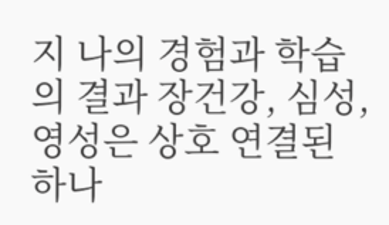지 나의 경험과 학습의 결과 장건강, 심성, 영성은 상호 연결된 하나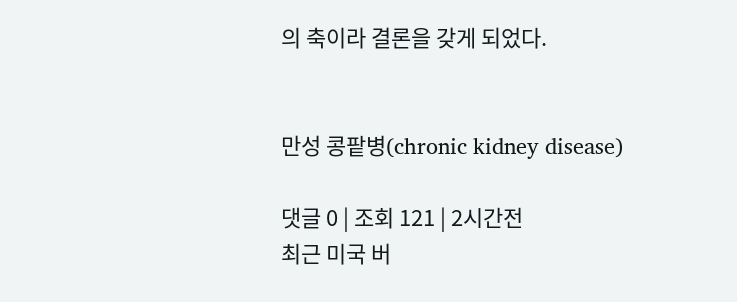의 축이라 결론을 갖게 되었다.


만성 콩팥병(chronic kidney disease)

댓글 0 | 조회 121 | 2시간전
최근 미국 버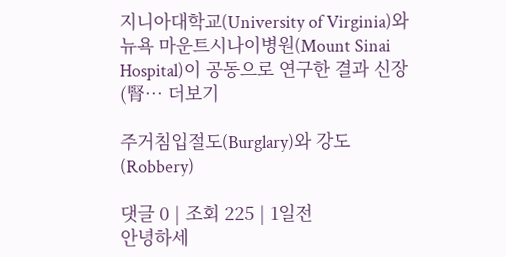지니아대학교(University of Virginia)와 뉴욕 마운트시나이병원(Mount Sinai Hospital)이 공동으로 연구한 결과 신장(腎… 더보기

주거침입절도(Burglary)와 강도(Robbery)

댓글 0 | 조회 225 | 1일전
안녕하세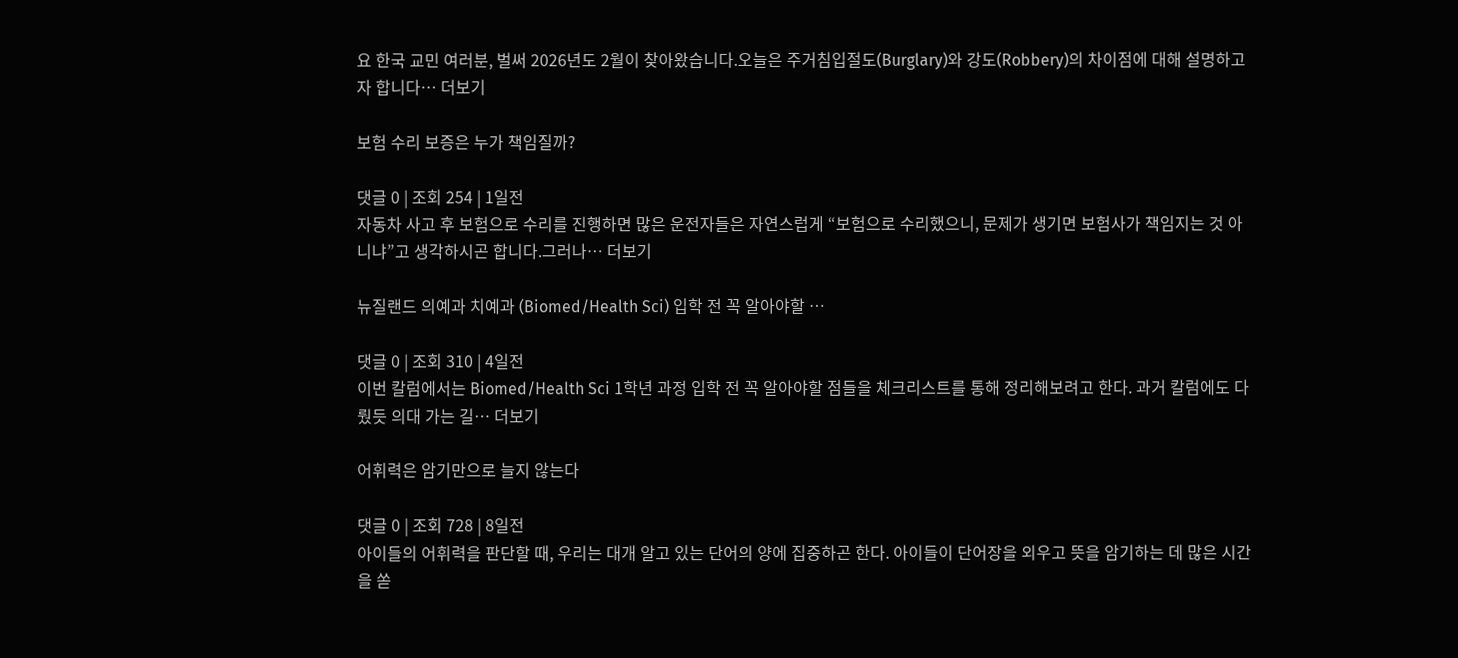요 한국 교민 여러분, 벌써 2026년도 2월이 찾아왔습니다.오늘은 주거침입절도(Burglary)와 강도(Robbery)의 차이점에 대해 설명하고자 합니다… 더보기

보험 수리 보증은 누가 책임질까?

댓글 0 | 조회 254 | 1일전
자동차 사고 후 보험으로 수리를 진행하면 많은 운전자들은 자연스럽게 “보험으로 수리했으니, 문제가 생기면 보험사가 책임지는 것 아니냐”고 생각하시곤 합니다.그러나… 더보기

뉴질랜드 의예과 치예과 (Biomed/Health Sci) 입학 전 꼭 알아야할 …

댓글 0 | 조회 310 | 4일전
이번 칼럼에서는 Biomed/Health Sci 1학년 과정 입학 전 꼭 알아야할 점들을 체크리스트를 통해 정리해보려고 한다. 과거 칼럼에도 다뤘듯 의대 가는 길… 더보기

어휘력은 암기만으로 늘지 않는다

댓글 0 | 조회 728 | 8일전
아이들의 어휘력을 판단할 때, 우리는 대개 알고 있는 단어의 양에 집중하곤 한다. 아이들이 단어장을 외우고 뜻을 암기하는 데 많은 시간을 쏟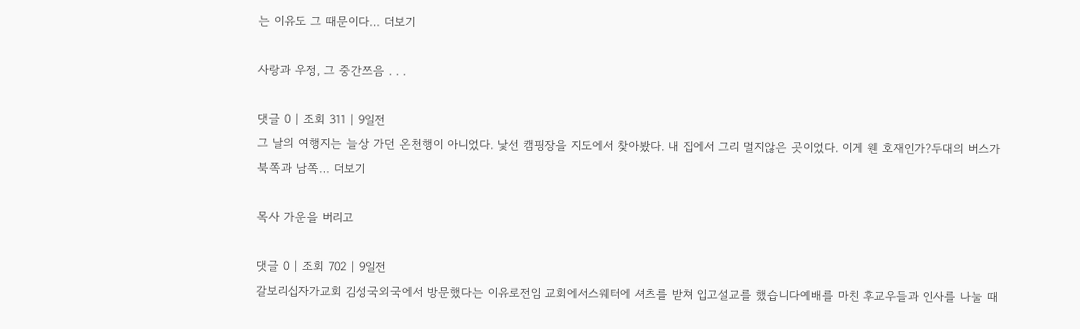는 이유도 그 때문이다… 더보기

사랑과 우정, 그 중간쯔음 . . .

댓글 0 | 조회 311 | 9일전
그 날의 여행지는 늘상 가던 온천행이 아니었다. 낯선 캠핑장을 지도에서 찾아봤다. 내 집에서 그리 멀지않은 곳이었다. 이게 웬 호재인가?두대의 버스가 북쪽과 남쪽… 더보기

목사 가운을 버리고

댓글 0 | 조회 702 | 9일전
갈보리십자가교회 김성국외국에서 방문했다는 이유로전임 교회에서스웨터에 셔츠를 받쳐 입고설교를 했습니다예배를 마친 후교우들과 인사를 나눌 때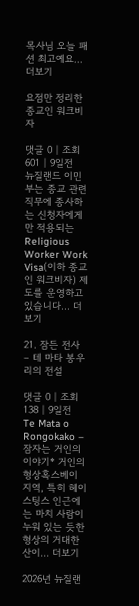목사님 오늘 패션 최고예요… 더보기

요점만 정리한 종교인 워크비자

댓글 0 | 조회 601 | 9일전
뉴질랜드 이민부는 종교 관련 직무에 종사하는 신청자에게만 적용되는 Religious Worker Work Visa(이하 종교인 워크비자) 제도를 운영하고 있습니다… 더보기

21. 잠든 전사 – 테 마타 봉우리의 전설

댓글 0 | 조회 138 | 9일전
Te Mata o Rongokako – 잠자는 거인의 이야기* 거인의 형상혹스베이 지역, 특히 헤이스팅스 인근에는 마치 사람이 누워 있는 듯한 형상의 거대한 산이… 더보기

2026년 뉴질랜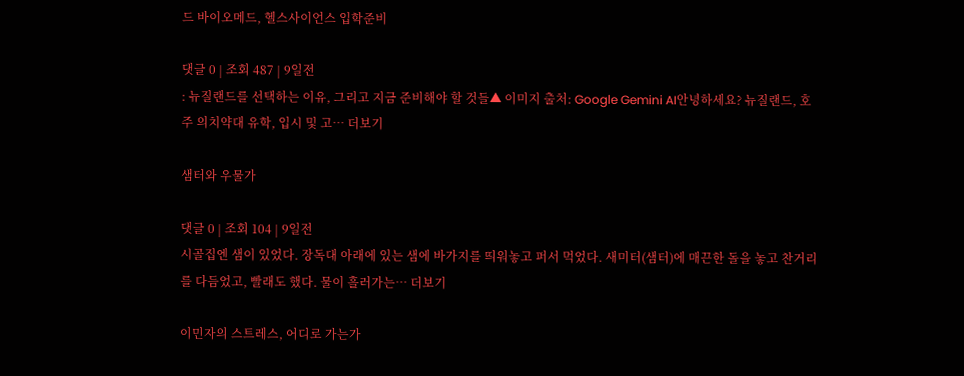드 바이오메드, 헬스사이언스 입학준비

댓글 0 | 조회 487 | 9일전
: 뉴질랜드를 선택하는 이유, 그리고 지금 준비해야 할 것들▲ 이미지 출처: Google Gemini AI안녕하세요? 뉴질랜드, 호주 의치약대 유학, 입시 및 고… 더보기

샘터와 우물가

댓글 0 | 조회 104 | 9일전
시골집엔 샘이 있었다. 장독대 아래에 있는 샘에 바가지를 띄워놓고 퍼서 먹었다. 새미터(샘터)에 매끈한 돌을 놓고 찬거리를 다듬었고, 빨래도 했다. 물이 흘러가는… 더보기

이민자의 스트레스, 어디로 가는가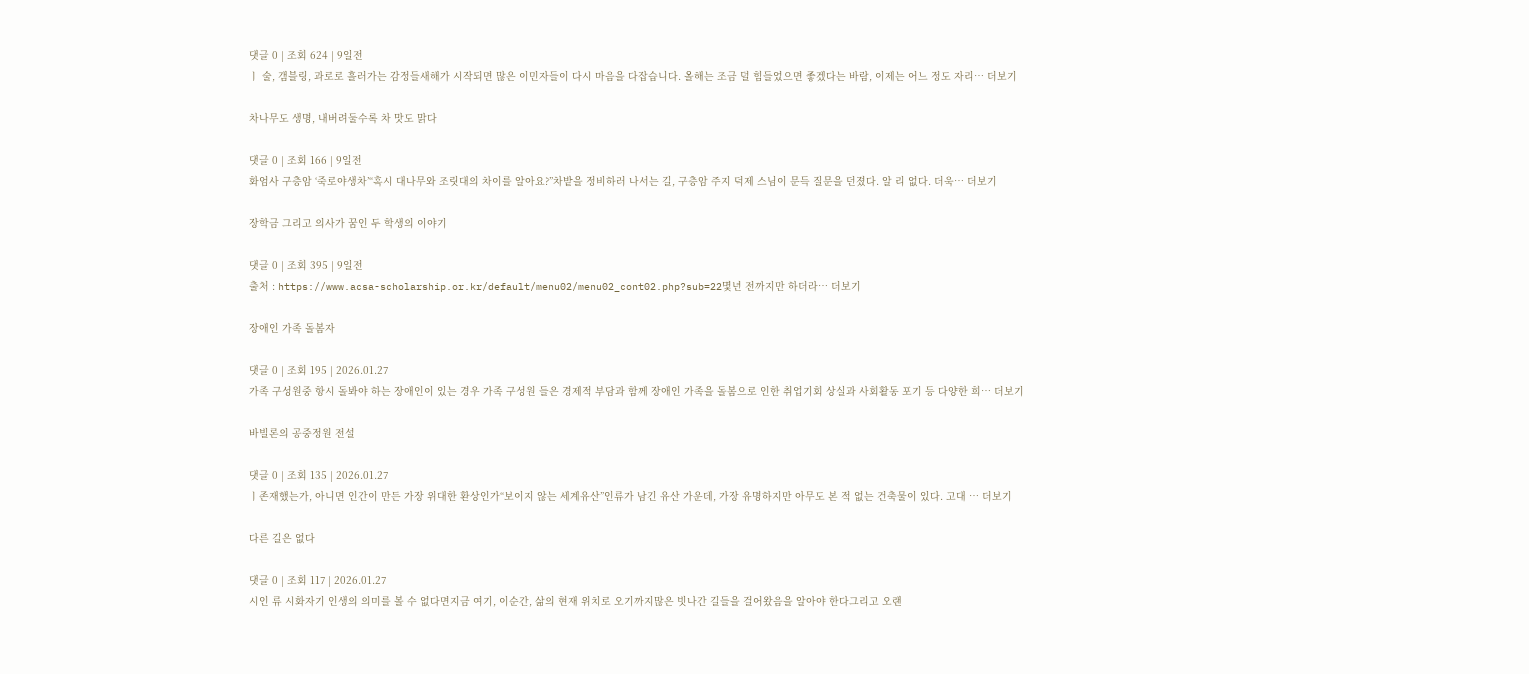댓글 0 | 조회 624 | 9일전
ㅣ 술, 갬블링, 과로로 흘러가는 감정들새해가 시작되면 많은 이민자들이 다시 마음을 다잡습니다. 올해는 조금 덜 힘들었으면 좋겠다는 바람, 이제는 어느 정도 자리… 더보기

차나무도 생명, 내버려둘수록 차 맛도 맑다

댓글 0 | 조회 166 | 9일전
화엄사 구층암 ‘죽로야생차’“혹시 대나무와 조릿대의 차이를 알아요?”차밭을 정비하러 나서는 길, 구층암 주지 덕제 스님이 문득 질문을 던졌다. 알 리 없다. 더욱… 더보기

장학금 그리고 의사가 꿈인 두 학생의 이야기

댓글 0 | 조회 395 | 9일전
출처 : https://www.acsa-scholarship.or.kr/default/menu02/menu02_cont02.php?sub=22몇년 전까지만 하더라… 더보기

장애인 가족 돌봄자

댓글 0 | 조회 195 | 2026.01.27
가족 구성원중 항시 돌봐야 하는 장애인이 있는 경우 가족 구성원 들은 경제적 부담과 함께 장애인 가족을 돌봄으로 인한 취업기회 상실과 사회활동 포기 등 다양한 희… 더보기

바빌론의 공중정원 전설

댓글 0 | 조회 135 | 2026.01.27
ㅣ존재했는가, 아니면 인간이 만든 가장 위대한 환상인가“보이지 않는 세계유산”인류가 남긴 유산 가운데, 가장 유명하지만 아무도 본 적 없는 건축물이 있다. 고대 … 더보기

다른 길은 없다

댓글 0 | 조회 117 | 2026.01.27
시인 류 시화자기 인생의 의미를 볼 수 없다면지금 여기, 이순간, 삶의 현재 위치로 오기까지많은 빗나간 길들을 걸어왔음을 알아야 한다그리고 오랜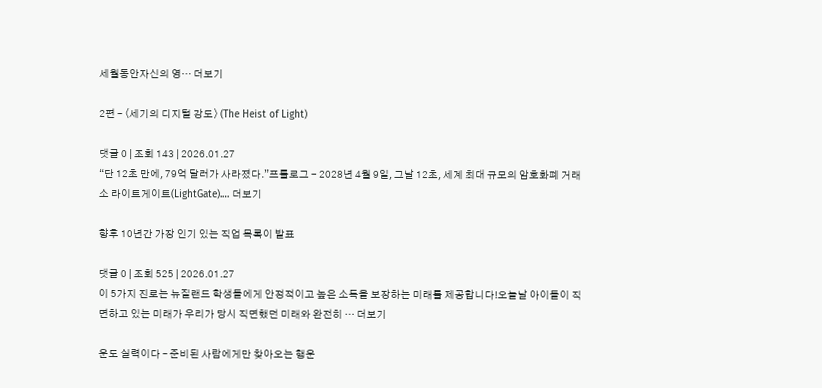세월동안자신의 영… 더보기

2편 – 〈세기의 디지털 강도〉 (The Heist of Light)

댓글 0 | 조회 143 | 2026.01.27
“단 12초 만에, 79억 달러가 사라졌다.”프롤로그 - 2028년 4월 9일, 그날 12초, 세계 최대 규모의 암호화폐 거래소 라이트게이트(LightGate).… 더보기

향후 10년간 가장 인기 있는 직업 목록이 발표

댓글 0 | 조회 525 | 2026.01.27
이 5가지 진로는 뉴질랜드 학생들에게 안정적이고 높은 소득을 보장하는 미래를 제공합니다!오늘날 아이들이 직면하고 있는 미래가 우리가 당시 직면했던 미래와 완전히 … 더보기

운도 실력이다 – 준비된 사람에게만 찾아오는 행운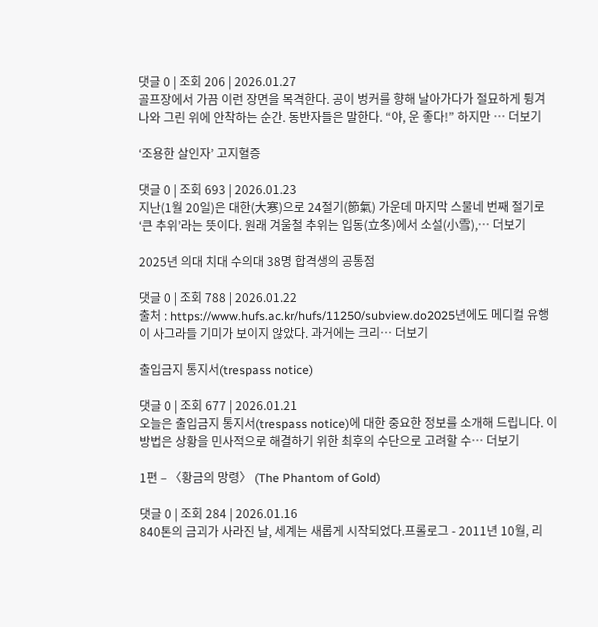댓글 0 | 조회 206 | 2026.01.27
골프장에서 가끔 이런 장면을 목격한다. 공이 벙커를 향해 날아가다가 절묘하게 튕겨 나와 그린 위에 안착하는 순간. 동반자들은 말한다. “야, 운 좋다!” 하지만 … 더보기

‘조용한 살인자’ 고지혈증

댓글 0 | 조회 693 | 2026.01.23
지난(1월 20일)은 대한(大寒)으로 24절기(節氣) 가운데 마지막 스물네 번째 절기로 ‘큰 추위’라는 뜻이다. 원래 겨울철 추위는 입동(立冬)에서 소설(小雪),… 더보기

2025년 의대 치대 수의대 38명 합격생의 공통점

댓글 0 | 조회 788 | 2026.01.22
출처 : https://www.hufs.ac.kr/hufs/11250/subview.do2025년에도 메디컬 유행이 사그라들 기미가 보이지 않았다. 과거에는 크리… 더보기

출입금지 통지서(trespass notice)

댓글 0 | 조회 677 | 2026.01.21
오늘은 출입금지 통지서(trespass notice)에 대한 중요한 정보를 소개해 드립니다. 이 방법은 상황을 민사적으로 해결하기 위한 최후의 수단으로 고려할 수… 더보기

1편 – 〈황금의 망령〉 (The Phantom of Gold)

댓글 0 | 조회 284 | 2026.01.16
840톤의 금괴가 사라진 날, 세계는 새롭게 시작되었다.프롤로그 - 2011년 10월, 리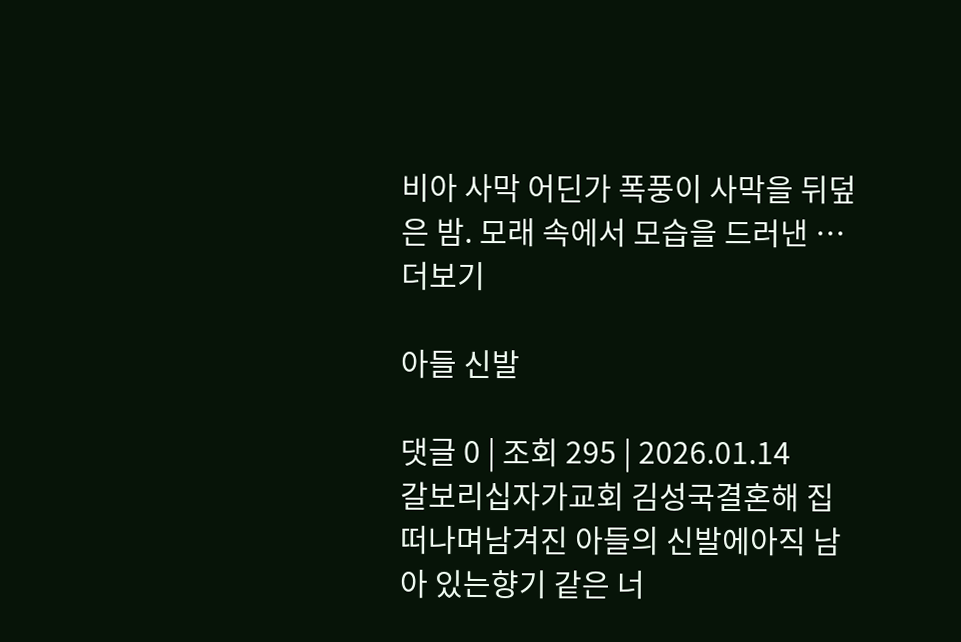비아 사막 어딘가 폭풍이 사막을 뒤덮은 밤. 모래 속에서 모습을 드러낸 … 더보기

아들 신발

댓글 0 | 조회 295 | 2026.01.14
갈보리십자가교회 김성국결혼해 집 떠나며남겨진 아들의 신발에아직 남아 있는향기 같은 너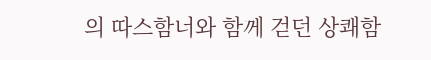의 따스함너와 함께 걷던 상쾌함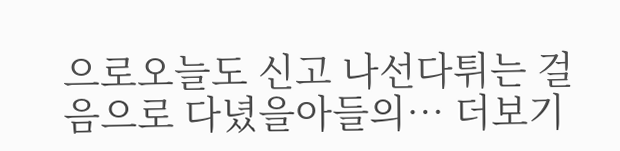으로오늘도 신고 나선다튀는 걸음으로 다녔을아들의… 더보기